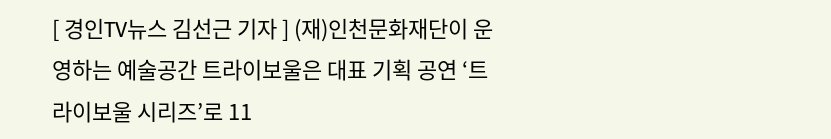[ 경인TV뉴스 김선근 기자 ] (재)인천문화재단이 운영하는 예술공간 트라이보울은 대표 기획 공연 ‘트라이보울 시리즈’로 11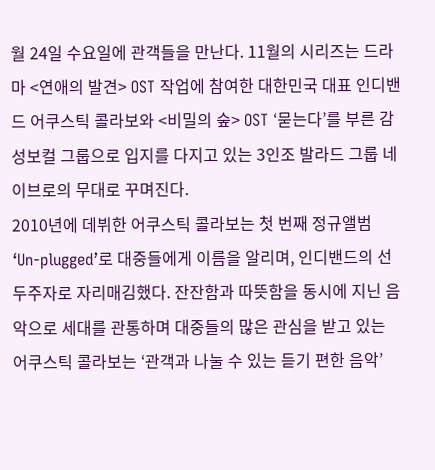월 24일 수요일에 관객들을 만난다. 11월의 시리즈는 드라마 <연애의 발견> OST 작업에 참여한 대한민국 대표 인디밴드 어쿠스틱 콜라보와 <비밀의 숲> OST ‘묻는다’를 부른 감성보컬 그룹으로 입지를 다지고 있는 3인조 발라드 그룹 네이브로의 무대로 꾸며진다.
2010년에 데뷔한 어쿠스틱 콜라보는 첫 번째 정규앨범 ‘Un-plugged’로 대중들에게 이름을 알리며, 인디밴드의 선두주자로 자리매김했다. 잔잔함과 따뜻함을 동시에 지닌 음악으로 세대를 관통하며 대중들의 많은 관심을 받고 있는 어쿠스틱 콜라보는 ‘관객과 나눌 수 있는 듣기 편한 음악’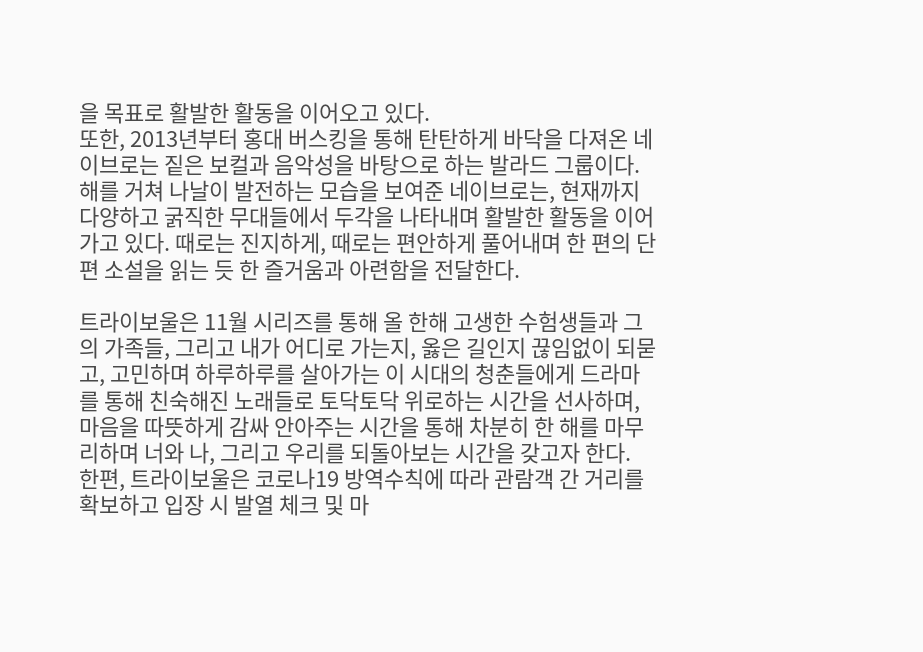을 목표로 활발한 활동을 이어오고 있다.
또한, 2013년부터 홍대 버스킹을 통해 탄탄하게 바닥을 다져온 네이브로는 짙은 보컬과 음악성을 바탕으로 하는 발라드 그룹이다. 해를 거쳐 나날이 발전하는 모습을 보여준 네이브로는, 현재까지 다양하고 굵직한 무대들에서 두각을 나타내며 활발한 활동을 이어가고 있다. 때로는 진지하게, 때로는 편안하게 풀어내며 한 편의 단편 소설을 읽는 듯 한 즐거움과 아련함을 전달한다.

트라이보울은 11월 시리즈를 통해 올 한해 고생한 수험생들과 그의 가족들, 그리고 내가 어디로 가는지, 옳은 길인지 끊임없이 되묻고, 고민하며 하루하루를 살아가는 이 시대의 청춘들에게 드라마를 통해 친숙해진 노래들로 토닥토닥 위로하는 시간을 선사하며, 마음을 따뜻하게 감싸 안아주는 시간을 통해 차분히 한 해를 마무리하며 너와 나, 그리고 우리를 되돌아보는 시간을 갖고자 한다.
한편, 트라이보울은 코로나19 방역수칙에 따라 관람객 간 거리를 확보하고 입장 시 발열 체크 및 마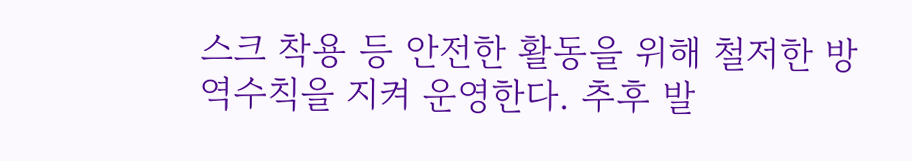스크 착용 등 안전한 활동을 위해 철저한 방역수칙을 지켜 운영한다. 추후 발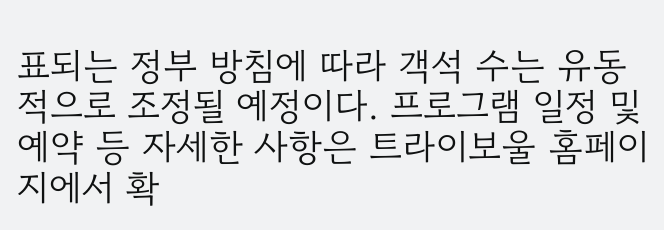표되는 정부 방침에 따라 객석 수는 유동적으로 조정될 예정이다. 프로그램 일정 및 예약 등 자세한 사항은 트라이보울 홈페이지에서 확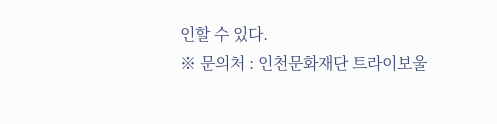인할 수 있다.
※ 문의처 : 인천문화재단 트라이보울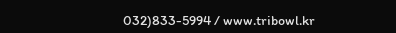032)833-5994 / www.tribowl.kr